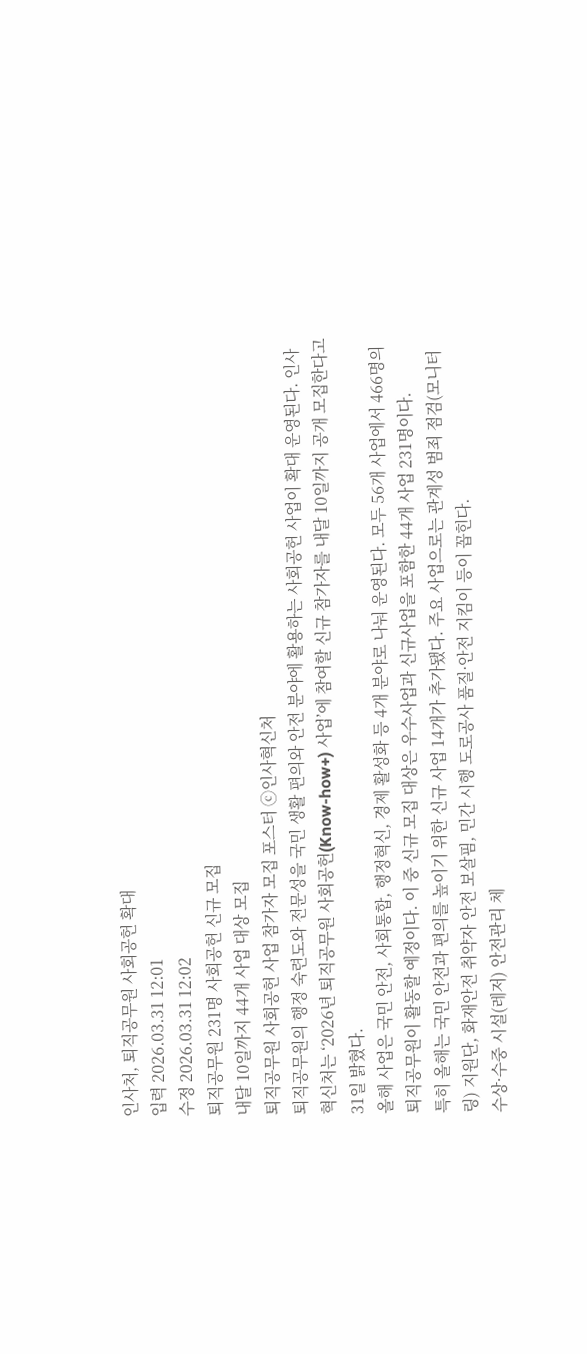인사처, 퇴직공무원 사회공헌 확대
입력 2026.03.31 12:01
수정 2026.03.31 12:02
퇴직공무원 231명 사회공헌 신규 모집
내달 10일까지 44개 사업 대상 모집
퇴직공무원 사회공헌 사업 참가자 모집 포스터 ⓒ인사혁신처
퇴직공무원의 행정 숙련도와 전문성을 국민 생활 편의와 안전 분야에 활용하는 사회공헌 사업이 확대 운영된다. 인사혁신처는 ‘2026년 퇴직공무원 사회공헌(Know-how+) 사업’에 참여할 신규 참가자를 내달 10일까지 공개 모집한다고 31일 밝혔다.
올해 사업은 국민 안전, 사회통합, 행정혁신, 경제 활성화 등 4개 분야로 나눠 운영된다. 모두 56개 사업에서 466명의 퇴직공무원이 활동할 예정이다. 이 중 신규 모집 대상은 우수사업과 신규사업을 포함한 44개 사업 231명이다.
특히 올해는 국민 안전과 편의를 높이기 위한 신규 사업 14개가 추가됐다. 주요 사업으로는 관계성 범죄 점검(모니터링) 지원단, 화재안전 취약자 안전 보살핌, 민간 시행 도로공사 품질·안전 지킴이 등이 꼽힌다.
수상·수중 시설(레저) 안전관리 체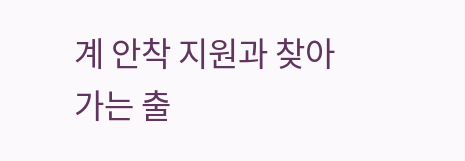계 안착 지원과 찾아가는 출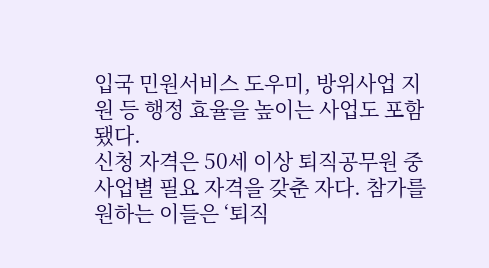입국 민원서비스 도우미, 방위사업 지원 등 행정 효율을 높이는 사업도 포함됐다.
신청 자격은 50세 이상 퇴직공무원 중 사업별 필요 자격을 갖춘 자다. 참가를 원하는 이들은 ‘퇴직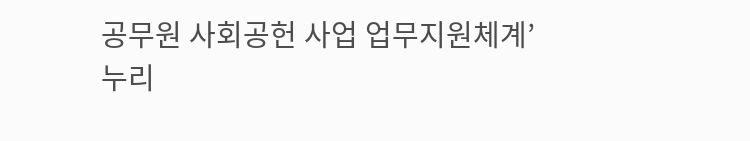공무원 사회공헌 사업 업무지원체계’ 누리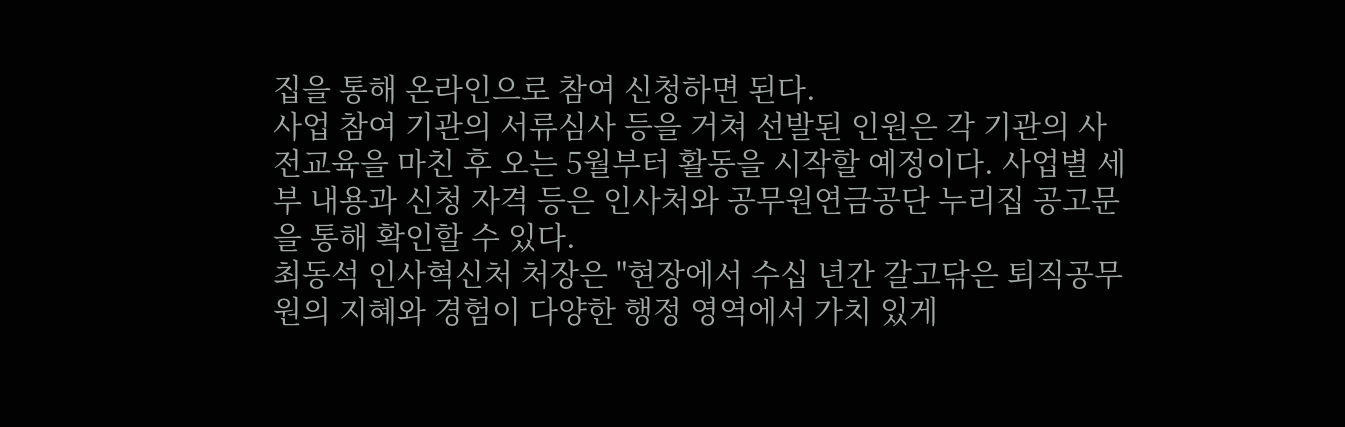집을 통해 온라인으로 참여 신청하면 된다.
사업 참여 기관의 서류심사 등을 거쳐 선발된 인원은 각 기관의 사전교육을 마친 후 오는 5월부터 활동을 시작할 예정이다. 사업별 세부 내용과 신청 자격 등은 인사처와 공무원연금공단 누리집 공고문을 통해 확인할 수 있다.
최동석 인사혁신처 처장은 "현장에서 수십 년간 갈고닦은 퇴직공무원의 지혜와 경험이 다양한 행정 영역에서 가치 있게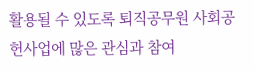활용될 수 있도록 퇴직공무원 사회공헌사업에 많은 관심과 참여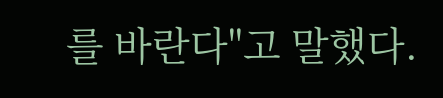를 바란다"고 말했다.